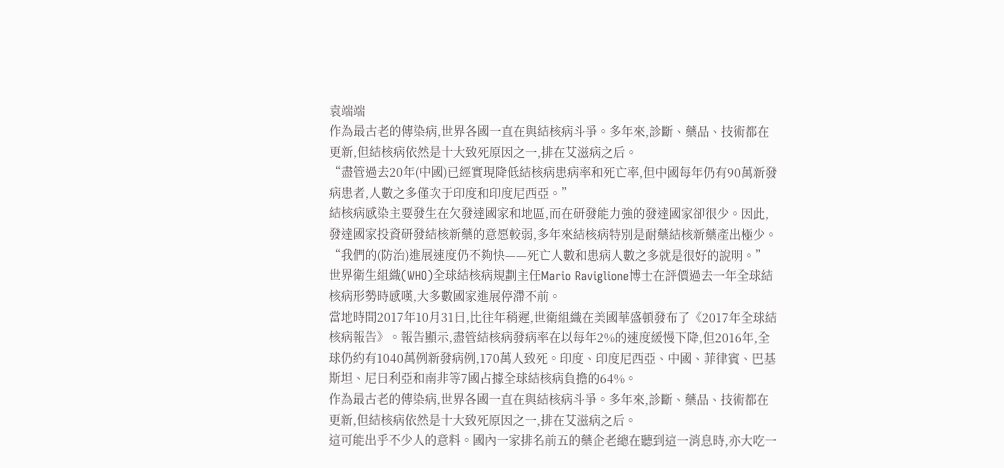袁端端
作為最古老的傳染病,世界各國一直在與結核病斗爭。多年來,診斷、藥品、技術都在更新,但結核病依然是十大致死原因之一,排在艾滋病之后。
“盡管過去20年(中國)已經實現降低結核病患病率和死亡率,但中國每年仍有90萬新發病患者,人數之多僅次于印度和印度尼西亞。”
結核病感染主要發生在欠發達國家和地區,而在研發能力強的發達國家卻很少。因此,發達國家投資研發結核新藥的意愿較弱,多年來結核病特別是耐藥結核新藥產出極少。
“我們的(防治)進展速度仍不夠快——死亡人數和患病人數之多就是很好的說明。”世界衛生組織(WHO)全球結核病規劃主任Mario Raviglione博士在評價過去一年全球結核病形勢時感嘆,大多數國家進展停滯不前。
當地時間2017年10月31日,比往年稍遲,世衛組織在美國華盛頓發布了《2017年全球結核病報告》。報告顯示,盡管結核病發病率在以每年2%的速度緩慢下降,但2016年,全球仍約有1040萬例新發病例,170萬人致死。印度、印度尼西亞、中國、菲律賓、巴基斯坦、尼日利亞和南非等7國占據全球結核病負擔的64%。
作為最古老的傳染病,世界各國一直在與結核病斗爭。多年來,診斷、藥品、技術都在更新,但結核病依然是十大致死原因之一,排在艾滋病之后。
這可能出乎不少人的意料。國內一家排名前五的藥企老總在聽到這一消息時,亦大吃一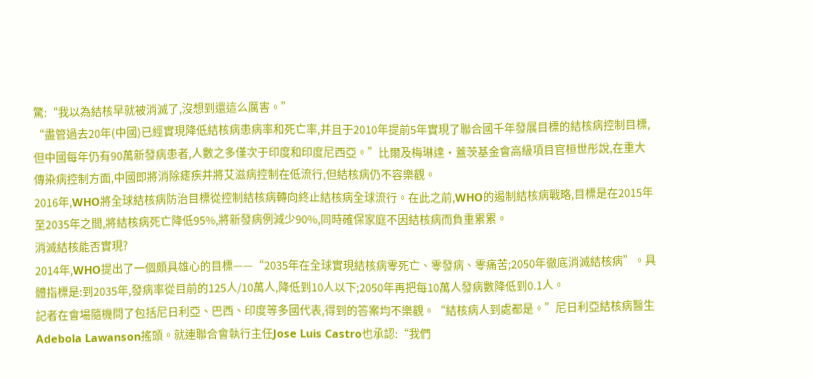驚:“我以為結核早就被消滅了,沒想到還這么厲害。”
“盡管過去20年(中國)已經實現降低結核病患病率和死亡率,并且于2010年提前5年實現了聯合國千年發展目標的結核病控制目標,但中國每年仍有90萬新發病患者,人數之多僅次于印度和印度尼西亞。”比爾及梅琳達·蓋茨基金會高級項目官桓世彤說,在重大傳染病控制方面,中國即將消除瘧疾并將艾滋病控制在低流行,但結核病仍不容樂觀。
2016年,WHO將全球結核病防治目標從控制結核病轉向終止結核病全球流行。在此之前,WHO的遏制結核病戰略,目標是在2015年至2035年之間,將結核病死亡降低95%,將新發病例減少90%,同時確保家庭不因結核病而負重累累。
消滅結核能否實現?
2014年,WHO提出了一個頗具雄心的目標——“2035年在全球實現結核病零死亡、零發病、零痛苦;2050年徹底消滅結核病”。具體指標是:到2035年,發病率從目前的125人/10萬人,降低到10人以下;2050年再把每10萬人發病數降低到0.1人。
記者在會場隨機問了包括尼日利亞、巴西、印度等多國代表,得到的答案均不樂觀。“結核病人到處都是。”尼日利亞結核病醫生Adebola Lawanson搖頭。就連聯合會執行主任Jose Luis Castro也承認:“我們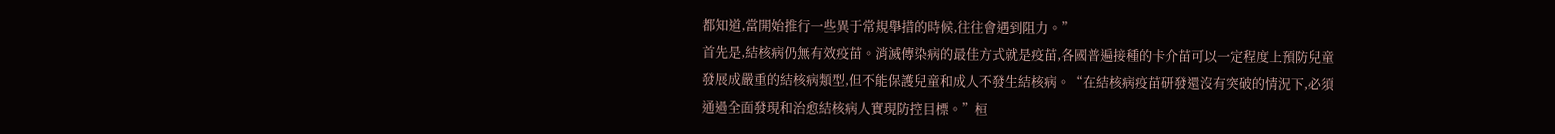都知道,當開始推行一些異于常規舉措的時候,往往會遇到阻力。”
首先是,結核病仍無有效疫苗。消滅傳染病的最佳方式就是疫苗,各國普遍接種的卡介苗可以一定程度上預防兒童發展成嚴重的結核病類型,但不能保護兒童和成人不發生結核病。“在結核病疫苗研發還沒有突破的情況下,必須通過全面發現和治愈結核病人實現防控目標。”桓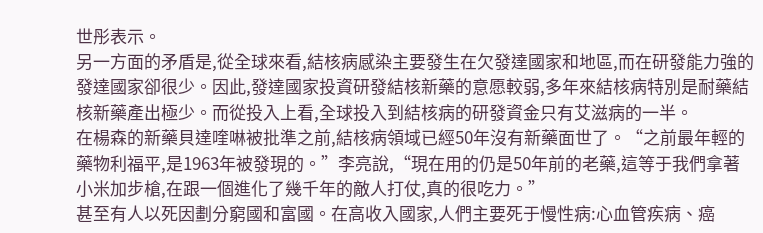世彤表示。
另一方面的矛盾是,從全球來看,結核病感染主要發生在欠發達國家和地區,而在研發能力強的發達國家卻很少。因此,發達國家投資研發結核新藥的意愿較弱,多年來結核病特別是耐藥結核新藥產出極少。而從投入上看,全球投入到結核病的研發資金只有艾滋病的一半。
在楊森的新藥貝達喹啉被批準之前,結核病領域已經50年沒有新藥面世了。“之前最年輕的藥物利福平,是1963年被發現的。”李亮說,“現在用的仍是50年前的老藥,這等于我們拿著小米加步槍,在跟一個進化了幾千年的敵人打仗,真的很吃力。”
甚至有人以死因劃分窮國和富國。在高收入國家,人們主要死于慢性病:心血管疾病、癌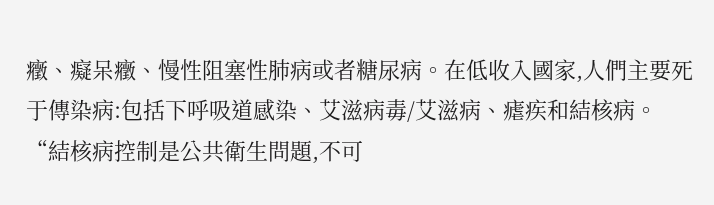癥、癡呆癥、慢性阻塞性肺病或者糖尿病。在低收入國家,人們主要死于傳染病:包括下呼吸道感染、艾滋病毒/艾滋病、瘧疾和結核病。
“結核病控制是公共衛生問題,不可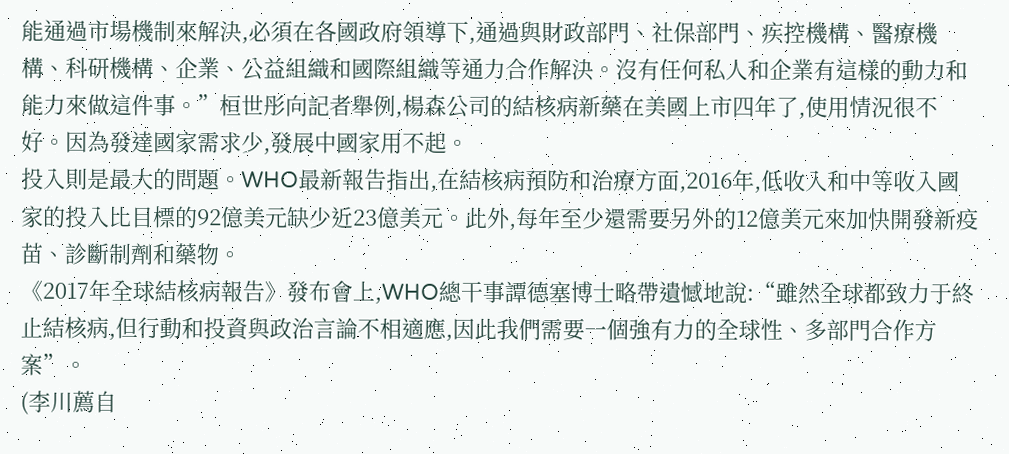能通過市場機制來解決,必須在各國政府領導下,通過與財政部門、社保部門、疾控機構、醫療機構、科研機構、企業、公益組織和國際組織等通力合作解決。沒有任何私人和企業有這樣的動力和能力來做這件事。”桓世彤向記者舉例,楊森公司的結核病新藥在美國上市四年了,使用情況很不好。因為發達國家需求少,發展中國家用不起。
投入則是最大的問題。WHO最新報告指出,在結核病預防和治療方面,2016年,低收入和中等收入國家的投入比目標的92億美元缺少近23億美元。此外,每年至少還需要另外的12億美元來加快開發新疫苗、診斷制劑和藥物。
《2017年全球結核病報告》發布會上,WHO總干事譚德塞博士略帶遺憾地說:“雖然全球都致力于終止結核病,但行動和投資與政治言論不相適應,因此我們需要一個強有力的全球性、多部門合作方案”。
(李川薦自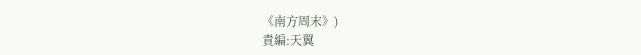《南方周末》)
責編:天翼